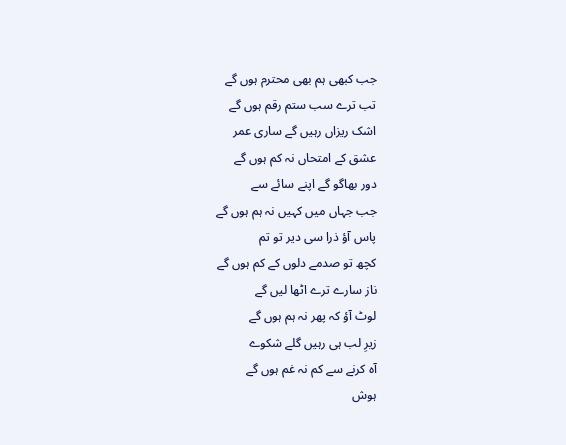جب کبھی ہم بھی محترم ہوں گے
تب ترے سب ستم رقم ہوں گے
اشک ریزاں رہیں گے ساری عمر
عشق کے امتحاں نہ کم ہوں گے
دور بھاگو گے اپنے سائے سے
جب جہاں میں کہیں نہ ہم ہوں گے
پاس آؤ ذرا سی دیر تو تم
کچھ تو صدمے دلوں کے کم ہوں گے
ناز سارے ترے اٹھا لیں گے
لوٹ آؤ کہ پھر نہ ہم ہوں گے
زیرِ لب ہی رہیں گلے شکوے
آہ کرنے سے کم نہ غم ہوں گے
ہوش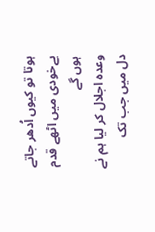ہوتا تو کیوں اُدھر جاتے
بےخودی میں اٹھے قدم ہوں گے
وعدہ اجلال کر لیا ہم نے
دل میں جب تک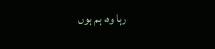رہا وہ، ہم ہوں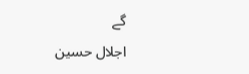گے
اجلال حسین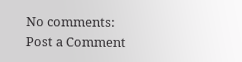No comments:
Post a Comment